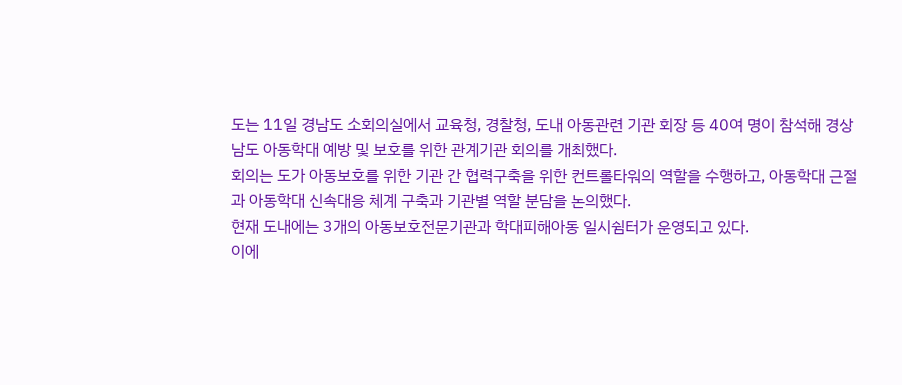도는 11일 경남도 소회의실에서 교육청, 경찰청, 도내 아동관련 기관 회장 등 40여 명이 참석해 경상남도 아동학대 예방 및 보호를 위한 관계기관 회의를 개최했다.
회의는 도가 아동보호를 위한 기관 간 협력구축을 위한 컨트롤타워의 역할을 수행하고, 아동학대 근절과 아동학대 신속대응 체계 구축과 기관별 역할 분담을 논의했다.
현재 도내에는 3개의 아동보호전문기관과 학대피해아동 일시쉼터가 운영되고 있다.
이에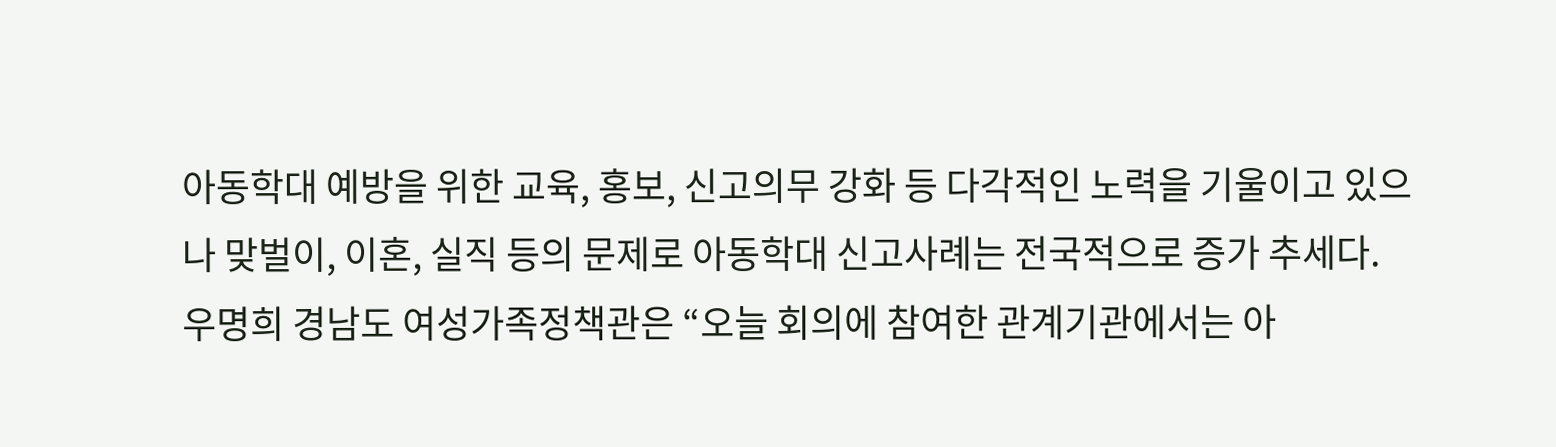아동학대 예방을 위한 교육, 홍보, 신고의무 강화 등 다각적인 노력을 기울이고 있으나 맞벌이, 이혼, 실직 등의 문제로 아동학대 신고사례는 전국적으로 증가 추세다.
우명희 경남도 여성가족정책관은 “오늘 회의에 참여한 관계기관에서는 아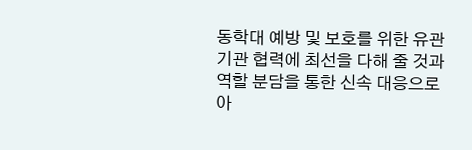동학대 예방 및 보호를 위한 유관기관 협력에 최선을 다해 줄 것과 역할 분담을 통한 신속 대응으로 아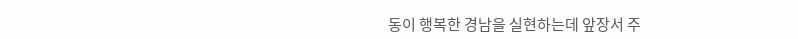동이 행복한 경남을 실현하는데 앞장서 주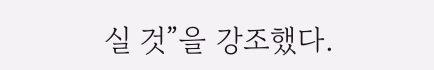실 것”을 강조했다.